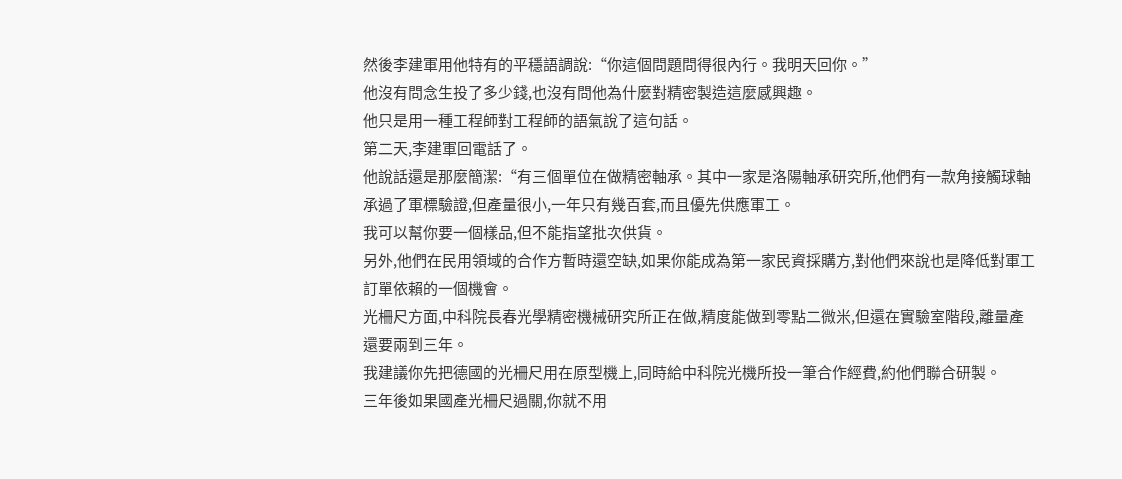然後李建軍用他特有的平穩語調說:“你這個問題問得很內行。我明天回你。”
他沒有問念生投了多少錢,也沒有問他為什麼對精密製造這麼感興趣。
他只是用一種工程師對工程師的語氣說了這句話。
第二天,李建軍回電話了。
他說話還是那麼簡潔:“有三個單位在做精密軸承。其中一家是洛陽軸承研究所,他們有一款角接觸球軸承過了軍標驗證,但產量很小,一年只有幾百套,而且優先供應軍工。
我可以幫你要一個樣品,但不能指望批次供貨。
另外,他們在民用領域的合作方暫時還空缺,如果你能成為第一家民資採購方,對他們來說也是降低對軍工訂單依賴的一個機會。
光柵尺方面,中科院長春光學精密機械研究所正在做,精度能做到零點二微米,但還在實驗室階段,離量產還要兩到三年。
我建議你先把德國的光柵尺用在原型機上,同時給中科院光機所投一筆合作經費,約他們聯合研製。
三年後如果國產光柵尺過關,你就不用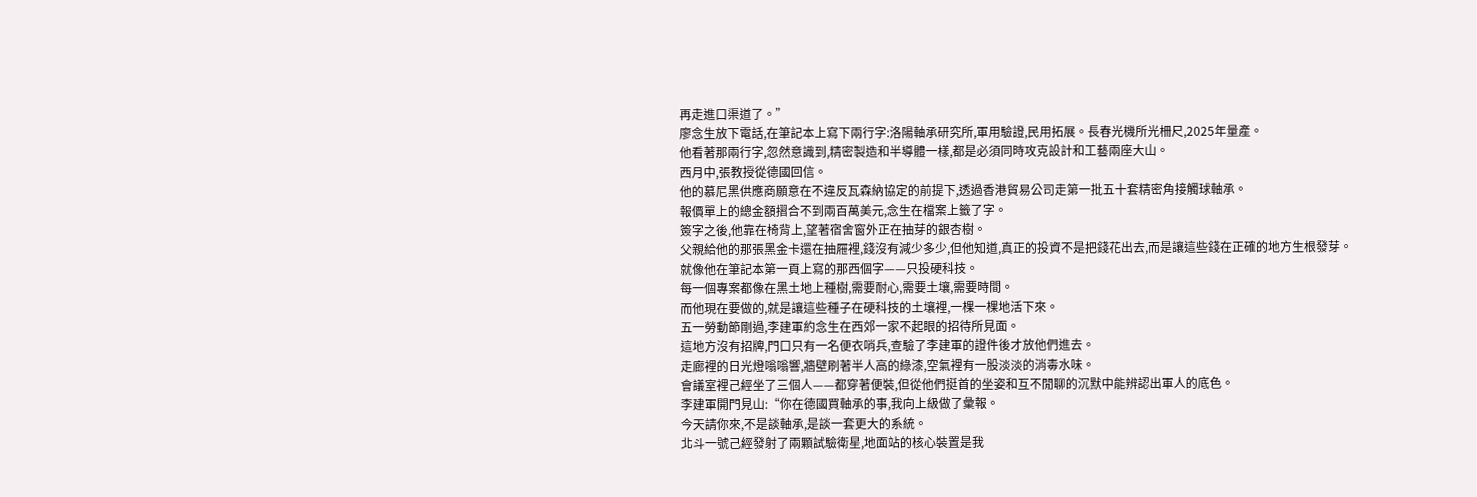再走進口渠道了。”
廖念生放下電話,在筆記本上寫下兩行字:洛陽軸承研究所,軍用驗證,民用拓展。長春光機所光柵尺,2025年量產。
他看著那兩行字,忽然意識到,精密製造和半導體一樣,都是必須同時攻克設計和工藝兩座大山。
西月中,張教授從德國回信。
他的慕尼黑供應商願意在不違反瓦森納協定的前提下,透過香港貿易公司走第一批五十套精密角接觸球軸承。
報價單上的總金額摺合不到兩百萬美元,念生在檔案上籤了字。
簽字之後,他靠在椅背上,望著宿舍窗外正在抽芽的銀杏樹。
父親給他的那張黑金卡還在抽屜裡,錢沒有減少多少,但他知道,真正的投資不是把錢花出去,而是讓這些錢在正確的地方生根發芽。
就像他在筆記本第一頁上寫的那西個字——只投硬科技。
每一個專案都像在黑土地上種樹,需要耐心,需要土壤,需要時間。
而他現在要做的,就是讓這些種子在硬科技的土壤裡,一棵一棵地活下來。
五一勞動節剛過,李建軍約念生在西郊一家不起眼的招待所見面。
這地方沒有招牌,門口只有一名便衣哨兵,查驗了李建軍的證件後才放他們進去。
走廊裡的日光燈嗡嗡響,牆壁刷著半人高的綠漆,空氣裡有一股淡淡的消毒水味。
會議室裡己經坐了三個人——都穿著便裝,但從他們挺首的坐姿和互不閒聊的沉默中能辨認出軍人的底色。
李建軍開門見山:“你在德國買軸承的事,我向上級做了彙報。
今天請你來,不是談軸承,是談一套更大的系統。
北斗一號己經發射了兩顆試驗衛星,地面站的核心裝置是我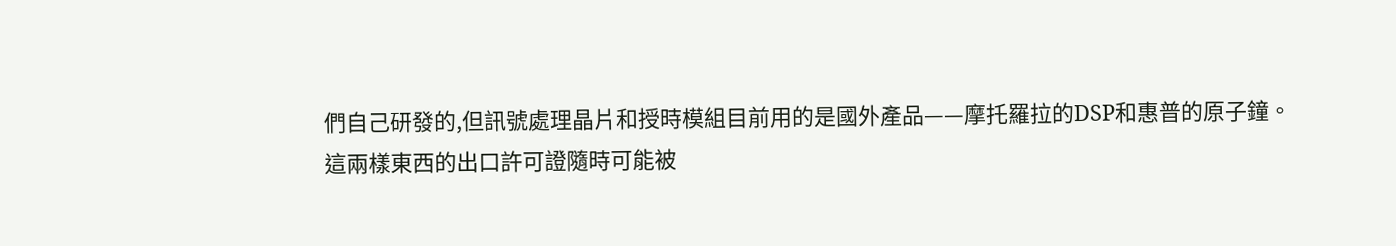們自己研發的,但訊號處理晶片和授時模組目前用的是國外產品——摩托羅拉的DSP和惠普的原子鐘。
這兩樣東西的出口許可證隨時可能被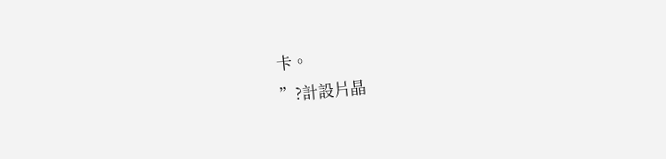卡。
”?計設片晶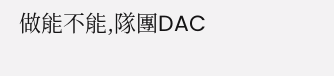做能不能,隊團DAC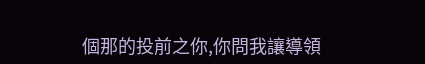個那的投前之你,你問我讓導領